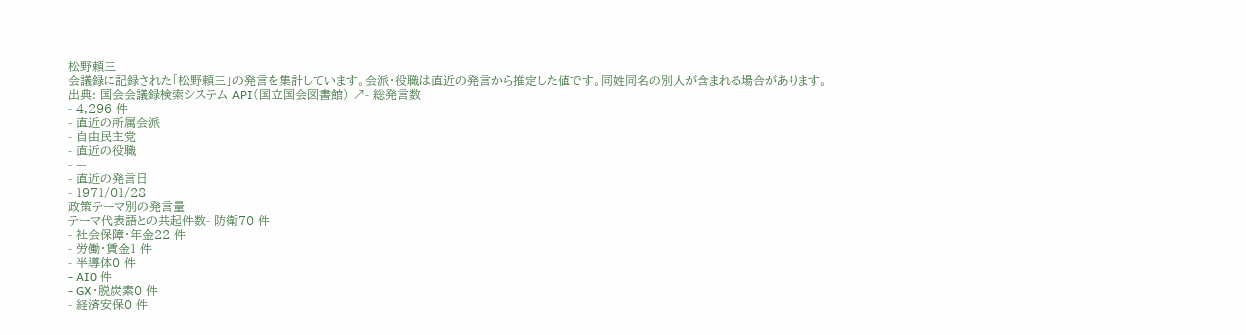松野頼三
会議録に記録された「松野頼三」の発言を集計しています。会派・役職は直近の発言から推定した値です。同姓同名の別人が含まれる場合があります。
出典: 国会会議録検索システム API(国立国会図書館) ↗- 総発言数
- 4,296 件
- 直近の所属会派
- 自由民主党
- 直近の役職
- —
- 直近の発言日
- 1971/01/28
政策テーマ別の発言量
テーマ代表語との共起件数- 防衛70 件
- 社会保障・年金22 件
- 労働・賃金1 件
- 半導体0 件
- AI0 件
- GX・脱炭素0 件
- 経済安保0 件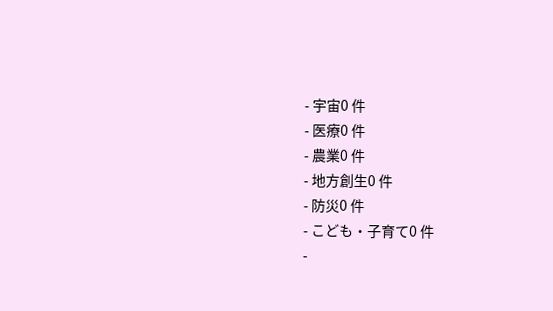- 宇宙0 件
- 医療0 件
- 農業0 件
- 地方創生0 件
- 防災0 件
- こども・子育て0 件
-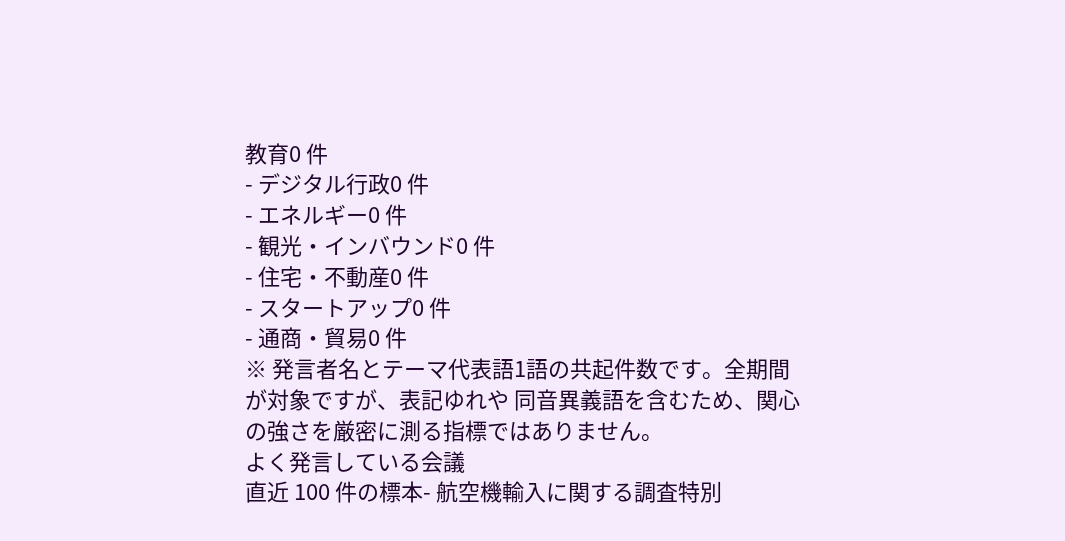教育0 件
- デジタル行政0 件
- エネルギー0 件
- 観光・インバウンド0 件
- 住宅・不動産0 件
- スタートアップ0 件
- 通商・貿易0 件
※ 発言者名とテーマ代表語1語の共起件数です。全期間が対象ですが、表記ゆれや 同音異義語を含むため、関心の強さを厳密に測る指標ではありません。
よく発言している会議
直近 100 件の標本- 航空機輸入に関する調査特別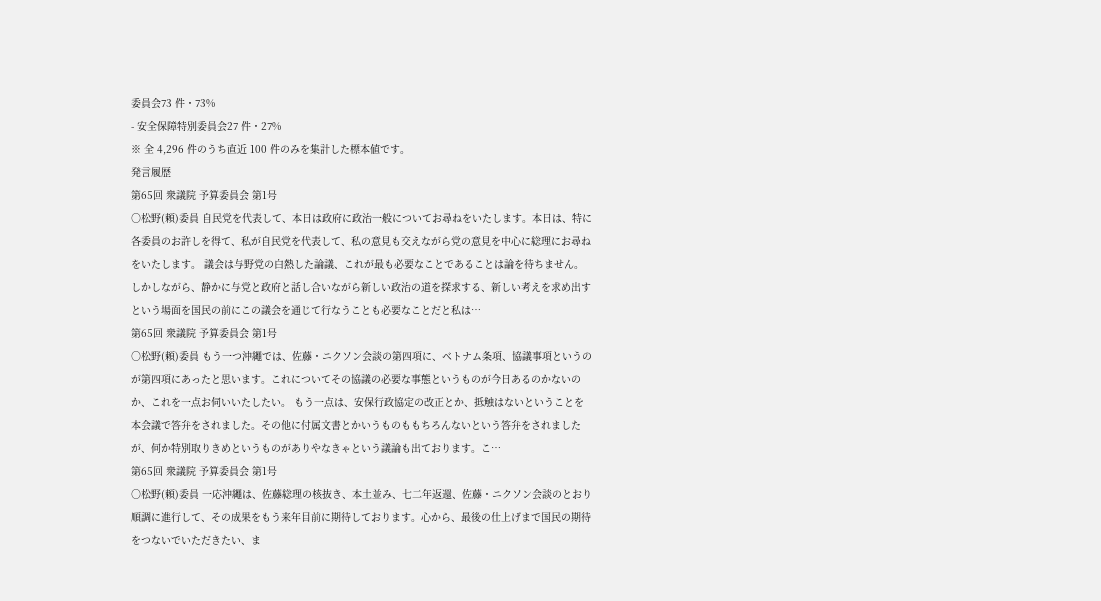委員会73 件・73%
- 安全保障特別委員会27 件・27%
※ 全 4,296 件のうち直近 100 件のみを集計した標本値です。
発言履歴
第65回 衆議院 予算委員会 第1号
○松野(頼)委員 自民党を代表して、本日は政府に政治一般についてお尋ねをいたします。本日は、特に各委員のお許しを得て、私が自民党を代表して、私の意見も交えながら党の意見を中心に総理にお尋ねをいたします。 議会は与野党の白熱した論議、これが最も必要なことであることは論を待ちません。しかしながら、静かに与党と政府と話し合いながら新しい政治の道を探求する、新しい考えを求め出すという場面を国民の前にこの議会を通じて行なうことも必要なことだと私は…
第65回 衆議院 予算委員会 第1号
○松野(頼)委員 もう一つ沖繩では、佐藤・ニクソン会談の第四項に、ベトナム条項、協議事項というのが第四項にあったと思います。これについてその協議の必要な事態というものが今日あるのかないのか、これを一点お伺いいたしたい。 もう一点は、安保行政協定の改正とか、抵触はないということを本会議で答弁をされました。その他に付属文書とかいうものももちろんないという答弁をされましたが、何か特別取りきめというものがありやなきゃという議論も出ております。こ…
第65回 衆議院 予算委員会 第1号
○松野(頼)委員 一応沖繩は、佐藤総理の核抜き、本土並み、七二年返還、佐藤・ニクソン会談のとおり順調に進行して、その成果をもう来年目前に期待しております。心から、最後の仕上げまで国民の期待をつないでいただきたい、ま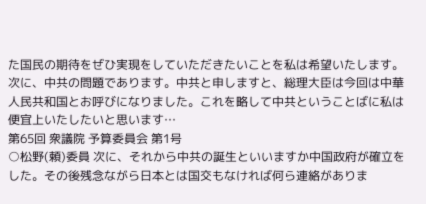た国民の期待をぜひ実現をしていただきたいことを私は希望いたします。 次に、中共の問題であります。中共と申しますと、総理大臣は今回は中華人民共和国とお呼びになりました。これを略して中共ということばに私は便宜上いたしたいと思います…
第65回 衆議院 予算委員会 第1号
○松野(頼)委員 次に、それから中共の誕生といいますか中国政府が確立をした。その後残念ながら日本とは国交もなければ何ら連絡がありま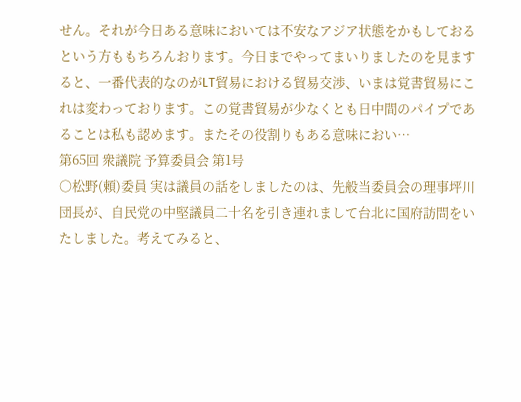せん。それが今日ある意味においては不安なアジア状態をかもしておるという方ももちろんおります。今日までやってまいりましたのを見ますると、一番代表的なのがLT貿易における貿易交渉、いまは覚書貿易にこれは変わっております。この覚書貿易が少なくとも日中間のパイプであることは私も認めます。またその役割りもある意味におい…
第65回 衆議院 予算委員会 第1号
○松野(頼)委員 実は議員の話をしましたのは、先般当委員会の理事坪川団長が、自民党の中堅議員二十名を引き連れまして台北に国府訪問をいたしました。考えてみると、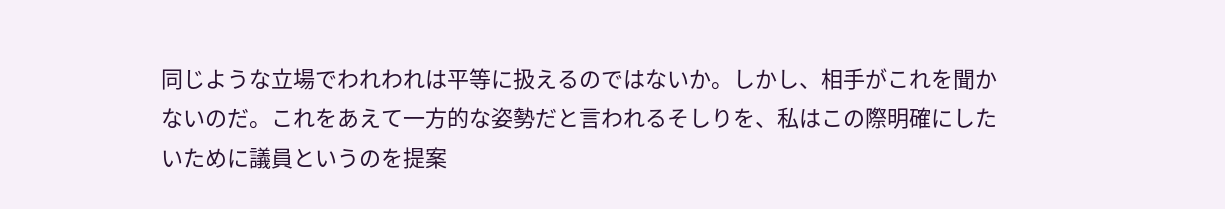同じような立場でわれわれは平等に扱えるのではないか。しかし、相手がこれを聞かないのだ。これをあえて一方的な姿勢だと言われるそしりを、私はこの際明確にしたいために議員というのを提案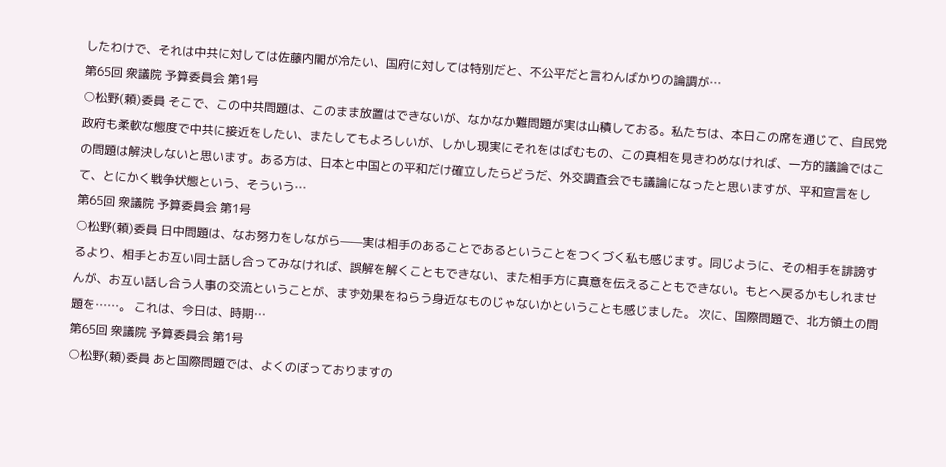したわけで、それは中共に対しては佐藤内閣が冷たい、国府に対しては特別だと、不公平だと言わんばかりの論調が…
第65回 衆議院 予算委員会 第1号
○松野(頼)委員 そこで、この中共問題は、このまま放置はできないが、なかなか難問題が実は山積しておる。私たちは、本日この席を通じて、自民党政府も柔軟な態度で中共に接近をしたい、またしてもよろしいが、しかし現実にそれをはばむもの、この真相を見きわめなければ、一方的議論ではこの問題は解決しないと思います。ある方は、日本と中国との平和だけ確立したらどうだ、外交調査会でも議論になったと思いますが、平和宣言をして、とにかく戦争状態という、そういう…
第65回 衆議院 予算委員会 第1号
○松野(頼)委員 日中問題は、なお努力をしながら——実は相手のあることであるということをつくづく私も感じます。同じように、その相手を誹謗するより、相手とお互い同士話し合ってみなければ、誤解を解くこともできない、また相手方に真意を伝えることもできない。もとへ戻るかもしれませんが、お互い話し合う人事の交流ということが、まず効果をねらう身近なものじゃないかということも感じました。 次に、国際問題で、北方領土の問題を……。 これは、今日は、時期…
第65回 衆議院 予算委員会 第1号
○松野(頼)委員 あと国際問題では、よくのぼっておりますの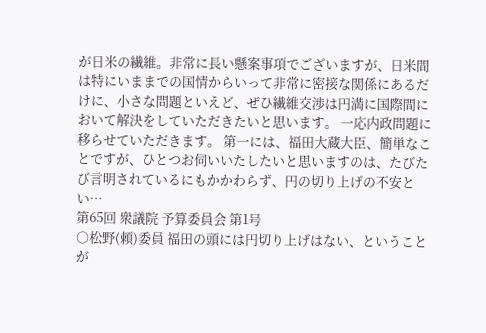が日米の繊維。非常に長い懸案事項でございますが、日米間は特にいままでの国情からいって非常に密接な関係にあるだけに、小さな問題といえど、ぜひ繊維交渉は円満に国際間において解決をしていただきたいと思います。 一応内政問題に移らせていただきます。 第一には、福田大蔵大臣、簡単なことですが、ひとつお伺いいたしたいと思いますのは、たびたび言明されているにもかかわらず、円の切り上げの不安とい…
第65回 衆議院 予算委員会 第1号
○松野(頼)委員 福田の頭には円切り上げはない、ということが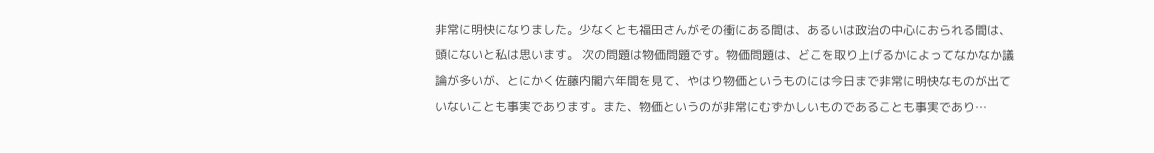非常に明快になりました。少なくとも福田さんがその衝にある間は、あるいは政治の中心におられる間は、頭にないと私は思います。 次の問題は物価問題です。物価問題は、どこを取り上げるかによってなかなか議論が多いが、とにかく佐藤内閣六年間を見て、やはり物価というものには今日まで非常に明快なものが出ていないことも事実であります。また、物価というのが非常にむずかしいものであることも事実であり…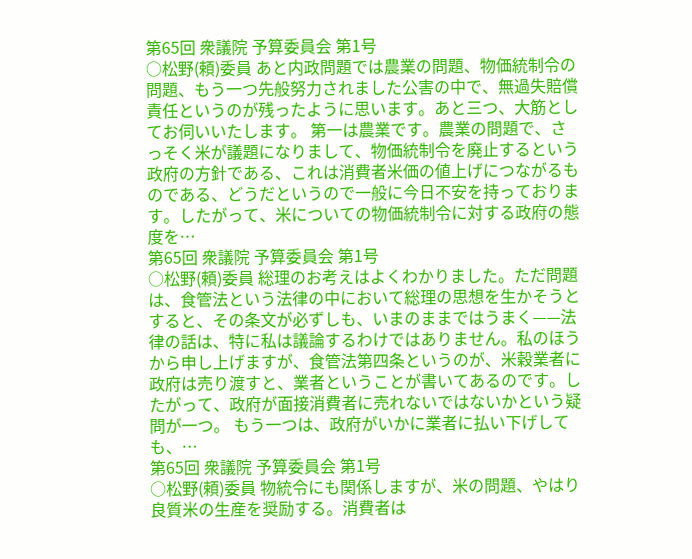第65回 衆議院 予算委員会 第1号
○松野(頼)委員 あと内政問題では農業の問題、物価統制令の問題、もう一つ先般努力されました公害の中で、無過失賠償責任というのが残ったように思います。あと三つ、大筋としてお伺いいたします。 第一は農業です。農業の問題で、さっそく米が議題になりまして、物価統制令を廃止するという政府の方針である、これは消費者米価の値上げにつながるものである、どうだというので一般に今日不安を持っております。したがって、米についての物価統制令に対する政府の態度を…
第65回 衆議院 予算委員会 第1号
○松野(頼)委員 総理のお考えはよくわかりました。ただ問題は、食管法という法律の中において総理の思想を生かそうとすると、その条文が必ずしも、いまのままではうまく——法律の話は、特に私は議論するわけではありません。私のほうから申し上げますが、食管法第四条というのが、米穀業者に政府は売り渡すと、業者ということが書いてあるのです。したがって、政府が面接消費者に売れないではないかという疑問が一つ。 もう一つは、政府がいかに業者に払い下げしても、…
第65回 衆議院 予算委員会 第1号
○松野(頼)委員 物統令にも関係しますが、米の問題、やはり良質米の生産を奨励する。消費者は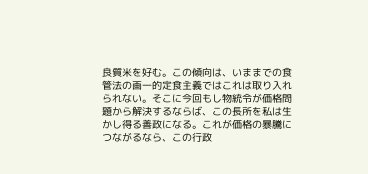良質米を好む。この傾向は、いままでの食管法の画一的定食主義ではこれは取り入れられない。そこに今回もし物統令が価格問題から解決するならば、この長所を私は生かし得る善政になる。これが価格の暴騰につながるなら、この行政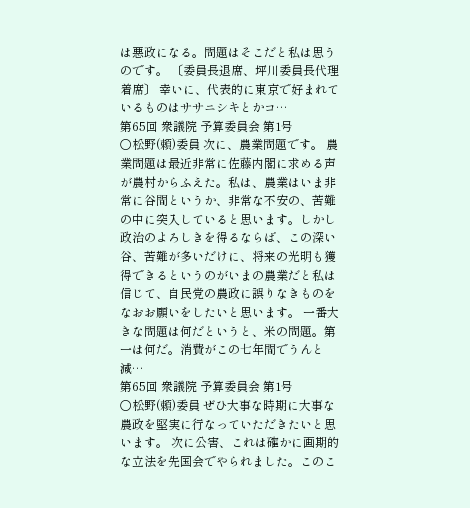は悪政になる。問題はそこだと私は思うのです。 〔委員長退席、坪川委員長代理着席〕 幸いに、代表的に東京で好まれているものはササニシキとかコ…
第65回 衆議院 予算委員会 第1号
○松野(頼)委員 次に、農業問題です。 農業問題は最近非常に佐藤内閣に求める声が農村からふえた。私は、農業はいま非常に谷間というか、非常な不安の、苦難の中に突入していると思います。しかし政治のよろしきを得るならば、この深い谷、苦難が多いだけに、将来の光明も獲得できるというのがいまの農業だと私は信じて、自民党の農政に誤りなきものをなおお願いをしたいと思います。 一番大きな問題は何だというと、米の問題。第一は何だ。消費がこの七年間でうんと減…
第65回 衆議院 予算委員会 第1号
○松野(頼)委員 ぜひ大事な時期に大事な農政を堅実に行なっていただきたいと思います。 次に公害、これは確かに画期的な立法を先国会でやられました。このこ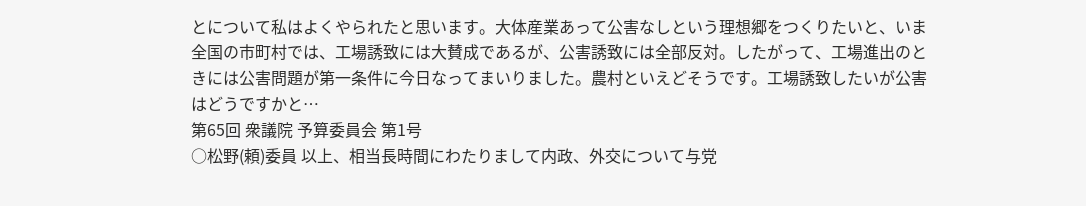とについて私はよくやられたと思います。大体産業あって公害なしという理想郷をつくりたいと、いま全国の市町村では、工場誘致には大賛成であるが、公害誘致には全部反対。したがって、工場進出のときには公害問題が第一条件に今日なってまいりました。農村といえどそうです。工場誘致したいが公害はどうですかと…
第65回 衆議院 予算委員会 第1号
○松野(頼)委員 以上、相当長時間にわたりまして内政、外交について与党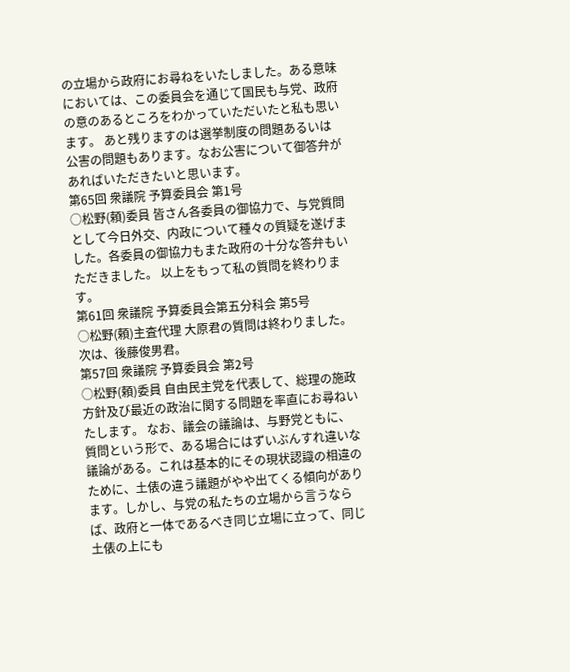の立場から政府にお尋ねをいたしました。ある意味においては、この委員会を通じて国民も与党、政府の意のあるところをわかっていただいたと私も思います。 あと残りますのは選挙制度の問題あるいは公害の問題もあります。なお公害について御答弁があればいただきたいと思います。
第65回 衆議院 予算委員会 第1号
○松野(頼)委員 皆さん各委員の御協力で、与党質問として今日外交、内政について種々の質疑を遂げました。各委員の御協力もまた政府の十分な答弁もいただきました。 以上をもって私の質問を終わります。
第61回 衆議院 予算委員会第五分科会 第5号
○松野(頼)主査代理 大原君の質問は終わりました。 次は、後藤俊男君。
第57回 衆議院 予算委員会 第2号
○松野(頼)委員 自由民主党を代表して、総理の施政方針及び最近の政治に関する問題を率直にお尋ねいたします。 なお、議会の議論は、与野党ともに、質問という形で、ある場合にはずいぶんすれ違いな議論がある。これは基本的にその現状認識の相違のために、土俵の違う議題がやや出てくる傾向があります。しかし、与党の私たちの立場から言うならば、政府と一体であるべき同じ立場に立って、同じ土俵の上にも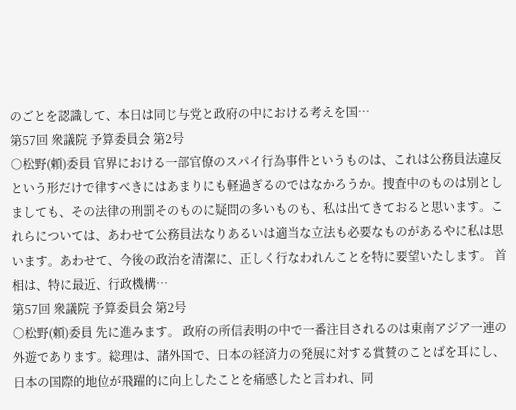のごとを認識して、本日は同じ与党と政府の中における考えを国…
第57回 衆議院 予算委員会 第2号
○松野(頼)委員 官界における一部官僚のスパイ行為事件というものは、これは公務員法違反という形だけで律すべきにはあまりにも軽過ぎるのではなかろうか。捜査中のものは別としましても、その法律の刑罰そのものに疑問の多いものも、私は出てきておると思います。これらについては、あわせて公務員法なりあるいは適当な立法も必要なものがあるやに私は思います。あわせて、今後の政治を清潔に、正しく行なわれんことを特に要望いたします。 首相は、特に最近、行政機構…
第57回 衆議院 予算委員会 第2号
○松野(頼)委員 先に進みます。 政府の所信表明の中で一番注目されるのは東南アジア一連の外遊であります。総理は、諸外国で、日本の経済力の発展に対する賞賛のことばを耳にし、日本の国際的地位が飛躍的に向上したことを痛感したと言われ、同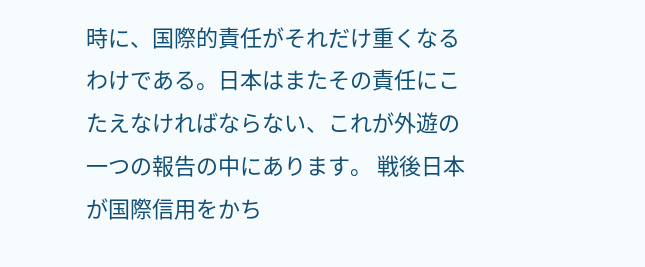時に、国際的責任がそれだけ重くなるわけである。日本はまたその責任にこたえなければならない、これが外遊の一つの報告の中にあります。 戦後日本が国際信用をかち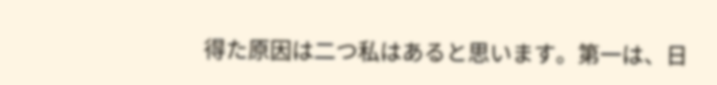得た原因は二つ私はあると思います。第一は、日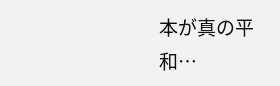本が真の平和…